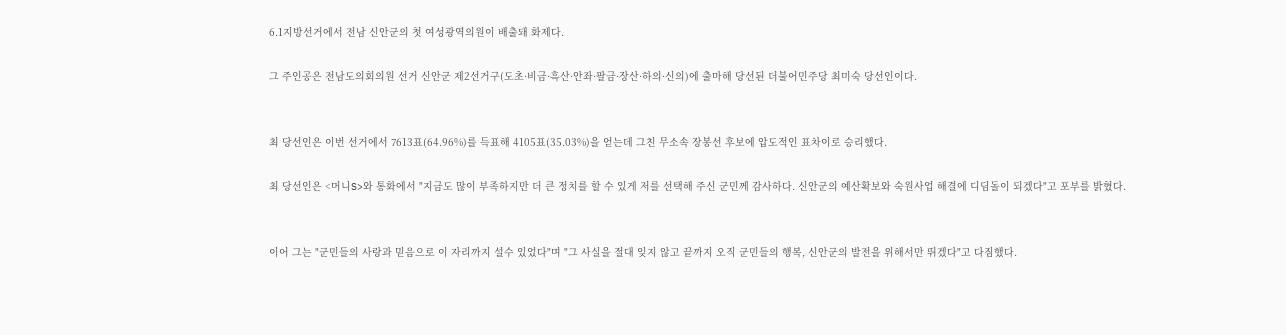6.1지방선거에서 전남 신안군의 첫 여성광역의원이 배출돼 화제다.

그 주인공은 전남도의회의원 선거 신안군 제2선거구(도초·비금·흑산·안좌·팔금·장산·하의·신의)에 출마해 당선된 더불어민주당 최미숙 당선인이다.


최 당선인은 이번 선거에서 7613표(64.96%)를 득표해 4105표(35.03%)을 얻는데 그친 무소속 장봉선 후보에 압도적인 표차이로 승리했다.

최 당선인은 <머니S>와 통화에서 "지금도 많이 부족하지만 더 큰 정치를 할 수 있게 저를 선택해 주신 군민께 감사하다. 신안군의 예산확보와 숙원사업 해결에 디딤돌이 되겠다"고 포부를 밝혔다.


이어 그는 "군민들의 사랑과 믿음으로 이 자리까지 설수 있었다"며 "그 사실을 절대 잊지 않고 끝까지 오직 군민들의 행복, 신안군의 발전을 위해서만 뛰겠다"고 다짐했다.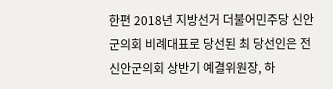한편 2018년 지방선거 더불어민주당 신안군의회 비례대표로 당선된 최 당선인은 전 신안군의회 상반기 예결위원장, 하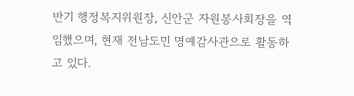반기 행정복지위원장, 신안군 자원봉사회장을 역임했으며, 현재 전남도민 명예감사관으로 활동하고 있다.